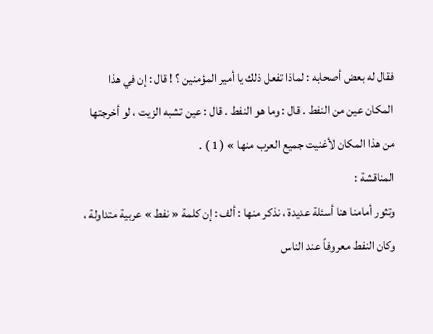فقال له بعض أصحابه : لماذا تفعل ذلك يا أمير المؤمنين ؟ ! قال : إن في هذا المكان عين من النفط . قال : وما هو النفط . قال : عين تشبه الزيت ، لو أخرجتها من هذا المكان لأغنيت جميع العرب منها » ( 1 ) .
المناقشة :
وتثور أمامنا هنا أسئلة عديدة ، نذكر منها : ألف : إن كلمة « نفط » عربية متداولة ، وكان النفط معروفاً عند الناس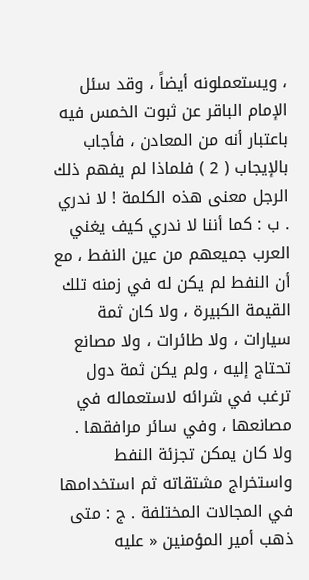، ويستعملونه أيضاً ، وقد سئل الإمام الباقر عن ثبوت الخمس فيه باعتبار أنه من المعادن ، فأجاب بالإيجاب ( 2 ) فلماذا لم يفهم ذلك الرجل معنى هذه الكلمة ! لا ندري . ب : كما أننا لا ندري كيف يغني العرب جميعهم من عين النفط ، مع أن النفط لم يكن له في زمنه تلك القيمة الكبيرة ، ولا كان ثمة سيارات ، ولا طائرات ، ولا مصانع تحتاج إليه ، ولم يكن ثمة دول ترغب في شرائه لاستعماله في مصانعها ، وفي سائر مرافقها . ولا كان يمكن تجزئة النفط واستخراج مشتقاته ثم استخدامها في المجالات المختلفة . ج : متى ذهب أمير المؤمنين « عليه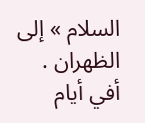السلام » إلى الظهران . أفي أيام